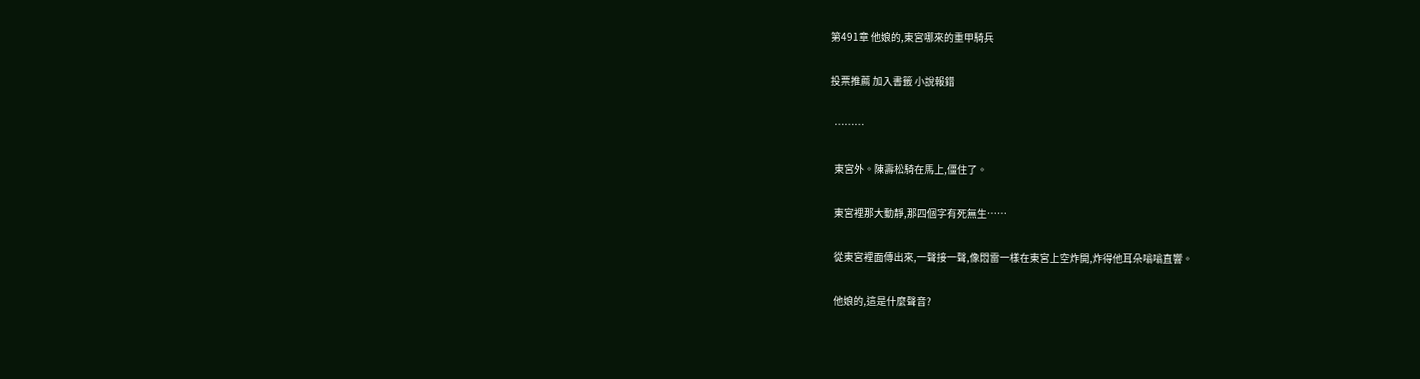第491章 他娘的,東宮哪來的重甲騎兵

投票推薦 加入書籤 小說報錯

  ………

  東宮外。陳壽松騎在馬上,僵住了。

  東宮裡那大動靜,那四個字有死無生……

  從東宮裡面傳出來,一聲接一聲,像悶雷一樣在東宮上空炸開,炸得他耳朵嗡嗡直響。

  他娘的,這是什麼聲音?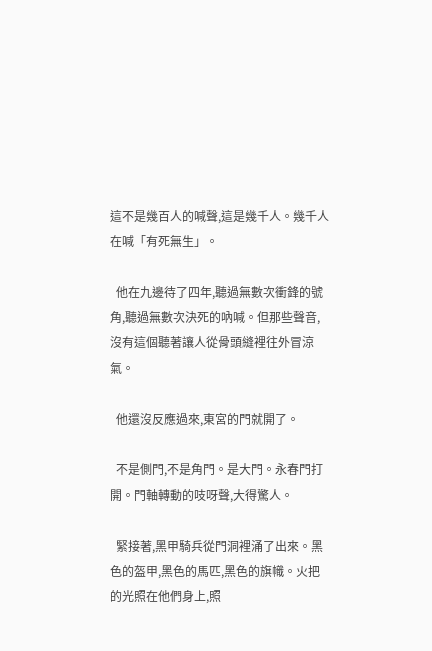這不是幾百人的喊聲,這是幾千人。幾千人在喊「有死無生」。

  他在九邊待了四年,聽過無數次衝鋒的號角,聽過無數次決死的吶喊。但那些聲音,沒有這個聽著讓人從骨頭縫裡往外冒涼氣。

  他還沒反應過來,東宮的門就開了。

  不是側門,不是角門。是大門。永春門打開。門軸轉動的吱呀聲,大得驚人。

  緊接著,黑甲騎兵從門洞裡涌了出來。黑色的盔甲,黑色的馬匹,黑色的旗幟。火把的光照在他們身上,照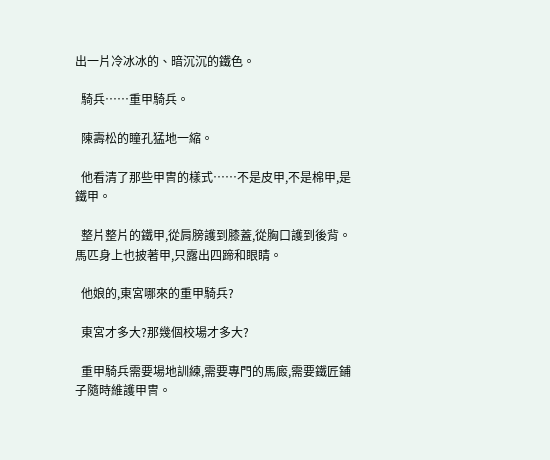出一片冷冰冰的、暗沉沉的鐵色。

  騎兵……重甲騎兵。

  陳壽松的瞳孔猛地一縮。

  他看清了那些甲冑的樣式……不是皮甲,不是棉甲,是鐵甲。

  整片整片的鐵甲,從肩膀護到膝蓋,從胸口護到後背。馬匹身上也披著甲,只露出四蹄和眼睛。

  他娘的,東宮哪來的重甲騎兵?

  東宮才多大?那幾個校場才多大?

  重甲騎兵需要場地訓練,需要專門的馬廄,需要鐵匠鋪子隨時維護甲冑。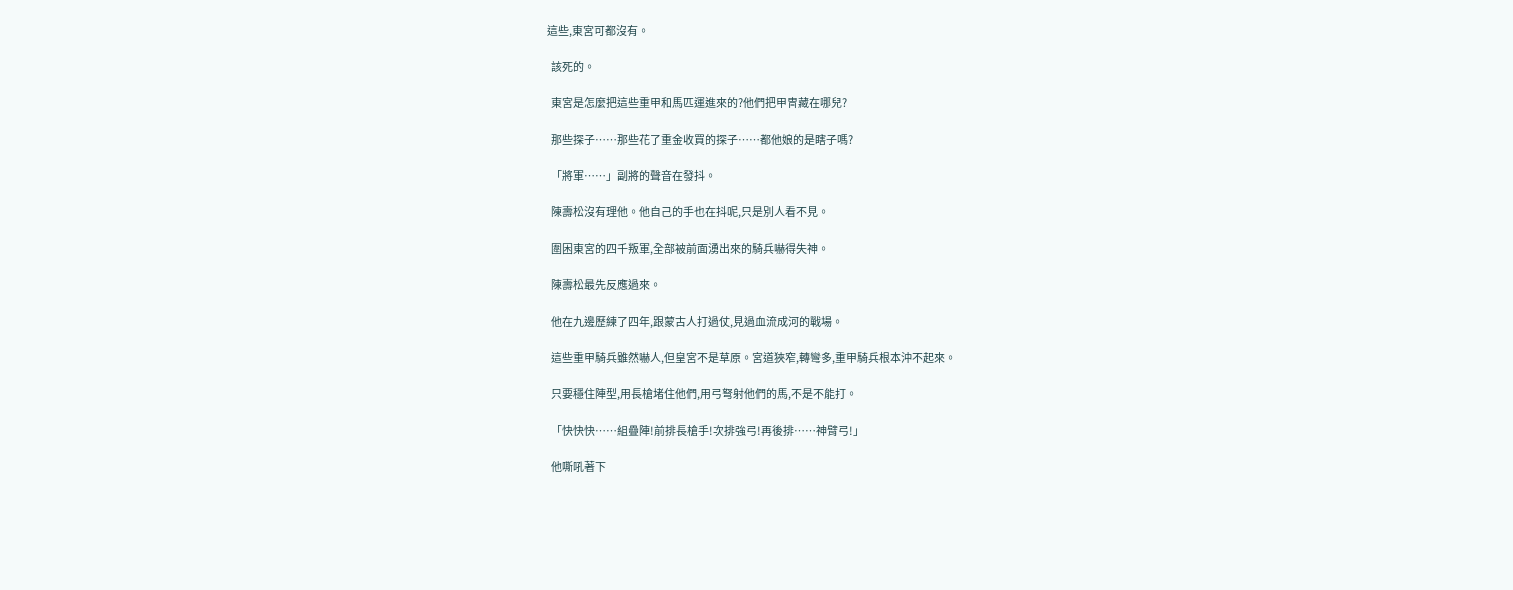這些,東宮可都沒有。

  該死的。

  東宮是怎麼把這些重甲和馬匹運進來的?他們把甲冑藏在哪兒?

  那些探子……那些花了重金收買的探子……都他娘的是瞎子嗎?

  「將軍……」副將的聲音在發抖。

  陳壽松沒有理他。他自己的手也在抖呢,只是別人看不見。

  圍困東宮的四千叛軍,全部被前面湧出來的騎兵嚇得失神。

  陳壽松最先反應過來。

  他在九邊歷練了四年,跟蒙古人打過仗,見過血流成河的戰場。

  這些重甲騎兵雖然嚇人,但皇宮不是草原。宮道狹窄,轉彎多,重甲騎兵根本沖不起來。

  只要穩住陣型,用長槍堵住他們,用弓弩射他們的馬,不是不能打。

  「快快快……組疊陣!前排長槍手!次排強弓!再後排……神臂弓!」

  他嘶吼著下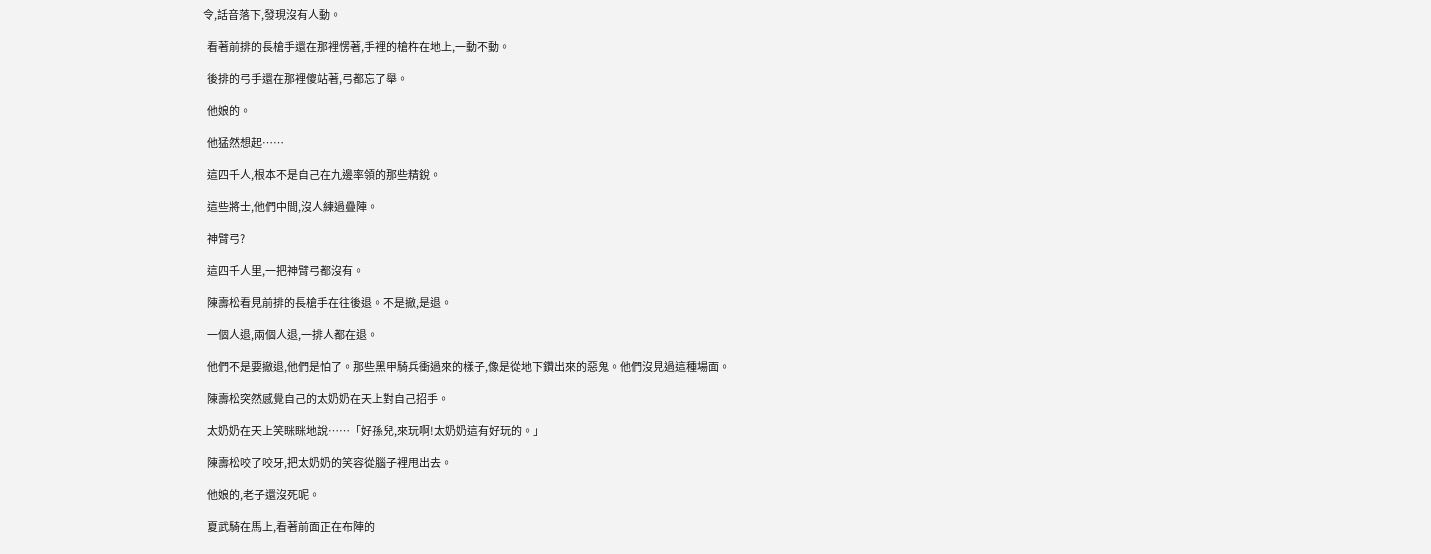令,話音落下,發現沒有人動。

  看著前排的長槍手還在那裡愣著,手裡的槍杵在地上,一動不動。

  後排的弓手還在那裡傻站著,弓都忘了舉。

  他娘的。

  他猛然想起……

  這四千人,根本不是自己在九邊率領的那些精銳。

  這些將士,他們中間,沒人練過疊陣。

  神臂弓?

  這四千人里,一把神臂弓都沒有。

  陳壽松看見前排的長槍手在往後退。不是撤,是退。

  一個人退,兩個人退,一排人都在退。

  他們不是要撤退,他們是怕了。那些黑甲騎兵衝過來的樣子,像是從地下鑽出來的惡鬼。他們沒見過這種場面。

  陳壽松突然感覺自己的太奶奶在天上對自己招手。

  太奶奶在天上笑眯眯地說……「好孫兒,來玩啊!太奶奶這有好玩的。」

  陳壽松咬了咬牙,把太奶奶的笑容從腦子裡甩出去。

  他娘的,老子還沒死呢。

  夏武騎在馬上,看著前面正在布陣的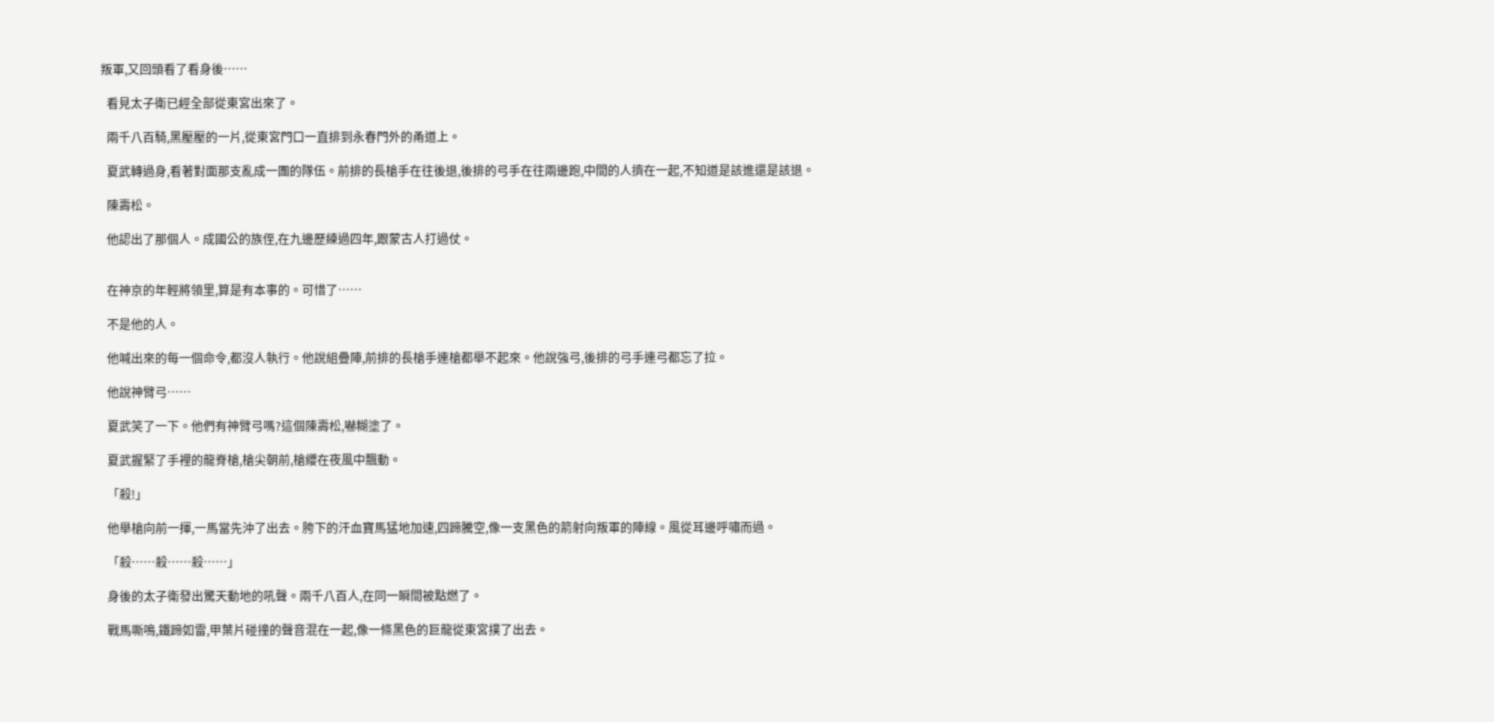叛軍,又回頭看了看身後……

  看見太子衛已經全部從東宮出來了。

  兩千八百騎,黑壓壓的一片,從東宮門口一直排到永春門外的甬道上。

  夏武轉過身,看著對面那支亂成一團的隊伍。前排的長槍手在往後退,後排的弓手在往兩邊跑,中間的人擠在一起,不知道是該進還是該退。

  陳壽松。

  他認出了那個人。成國公的族侄,在九邊歷練過四年,跟蒙古人打過仗。


  在神京的年輕將領里,算是有本事的。可惜了……

  不是他的人。

  他喊出來的每一個命令,都沒人執行。他說組疊陣,前排的長槍手連槍都舉不起來。他說強弓,後排的弓手連弓都忘了拉。

  他說神臂弓……

  夏武笑了一下。他們有神臂弓嗎?這個陳壽松,嚇糊塗了。

  夏武握緊了手裡的龍脊槍,槍尖朝前,槍纓在夜風中飄動。

  「殺!」

  他舉槍向前一揮,一馬當先沖了出去。胯下的汗血寶馬猛地加速,四蹄騰空,像一支黑色的箭射向叛軍的陣線。風從耳邊呼嘯而過。

  「殺……殺……殺……」

  身後的太子衛發出驚天動地的吼聲。兩千八百人,在同一瞬間被點燃了。

  戰馬嘶鳴,鐵蹄如雷,甲葉片碰撞的聲音混在一起,像一條黑色的巨龍從東宮撲了出去。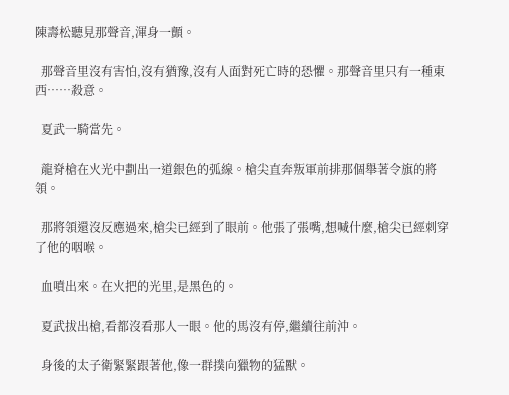陳壽松聽見那聲音,渾身一顫。

  那聲音里沒有害怕,沒有猶豫,沒有人面對死亡時的恐懼。那聲音里只有一種東西……殺意。

  夏武一騎當先。

  龍脊槍在火光中劃出一道銀色的弧線。槍尖直奔叛軍前排那個舉著令旗的將領。

  那將領還沒反應過來,槍尖已經到了眼前。他張了張嘴,想喊什麼,槍尖已經刺穿了他的咽喉。

  血噴出來。在火把的光里,是黑色的。

  夏武拔出槍,看都沒看那人一眼。他的馬沒有停,繼續往前沖。

  身後的太子衛緊緊跟著他,像一群撲向獵物的猛獸。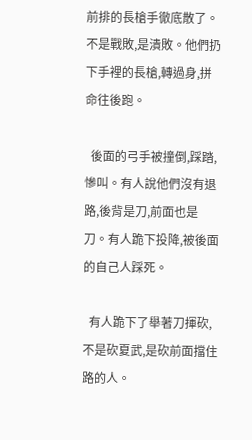前排的長槍手徹底散了。不是戰敗,是潰敗。他們扔下手裡的長槍,轉過身,拼命往後跑。

  後面的弓手被撞倒,踩踏,慘叫。有人說他們沒有退路,後背是刀,前面也是刀。有人跪下投降,被後面的自己人踩死。

  有人跪下了舉著刀揮砍,不是砍夏武,是砍前面擋住路的人。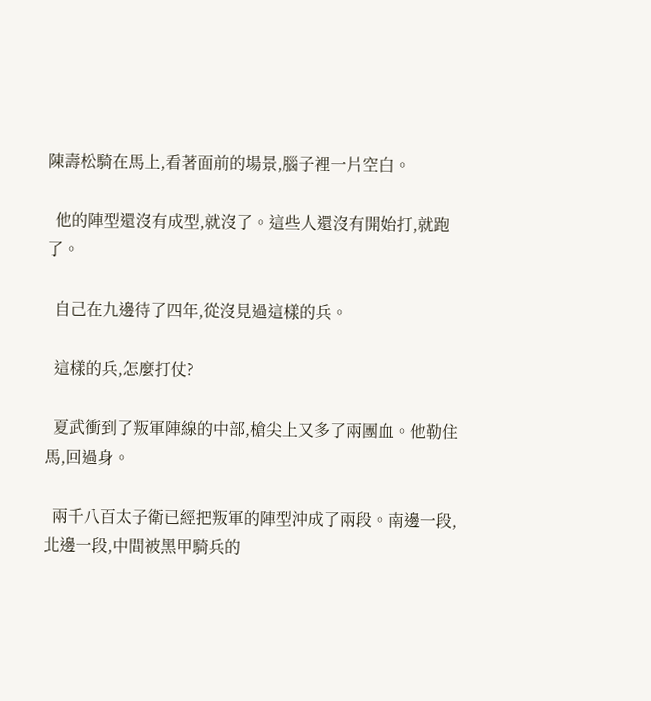陳壽松騎在馬上,看著面前的場景,腦子裡一片空白。

  他的陣型還沒有成型,就沒了。這些人還沒有開始打,就跑了。

  自己在九邊待了四年,從沒見過這樣的兵。

  這樣的兵,怎麼打仗?

  夏武衝到了叛軍陣線的中部,槍尖上又多了兩團血。他勒住馬,回過身。

  兩千八百太子衛已經把叛軍的陣型沖成了兩段。南邊一段,北邊一段,中間被黑甲騎兵的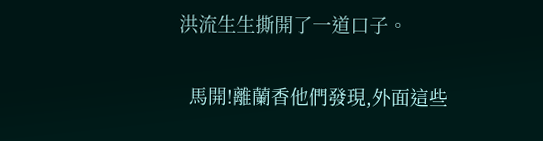洪流生生撕開了一道口子。

  馬開!離蘭香他們發現,外面這些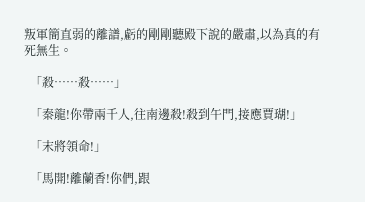叛軍簡直弱的離譜,虧的剛剛聽殿下說的嚴肅,以為真的有死無生。

  「殺……殺……」

  「秦龍!你帶兩千人,往南邊殺!殺到午門,接應賈瑚!」

  「末將領命!」

  「馬開!離蘭香!你們,跟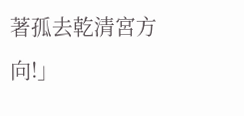著孤去乾清宮方向!」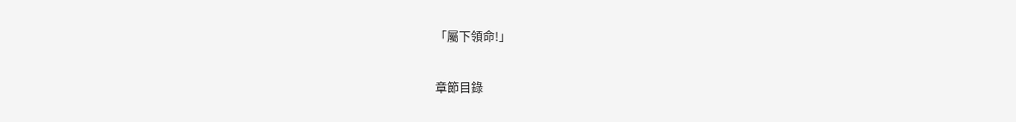「屬下領命!」

章節目錄